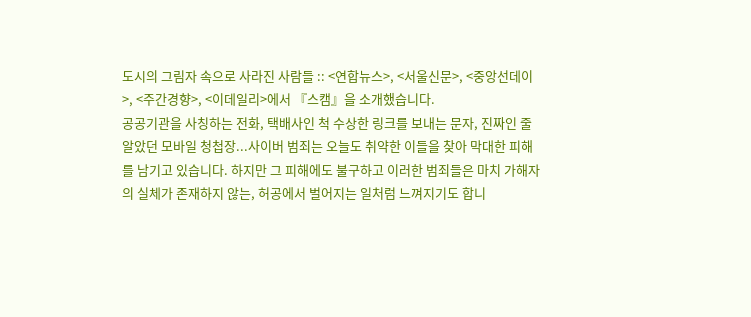도시의 그림자 속으로 사라진 사람들 :: <연합뉴스>, <서울신문>, <중앙선데이>, <주간경향>, <이데일리>에서 『스캠』을 소개했습니다.
공공기관을 사칭하는 전화, 택배사인 척 수상한 링크를 보내는 문자, 진짜인 줄 알았던 모바일 청첩장...사이버 범죄는 오늘도 취약한 이들을 찾아 막대한 피해를 남기고 있습니다. 하지만 그 피해에도 불구하고 이러한 범죄들은 마치 가해자의 실체가 존재하지 않는, 허공에서 벌어지는 일처럼 느껴지기도 합니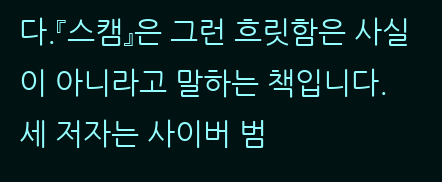다.『스캠』은 그런 흐릿함은 사실이 아니라고 말하는 책입니다. 세 저자는 사이버 범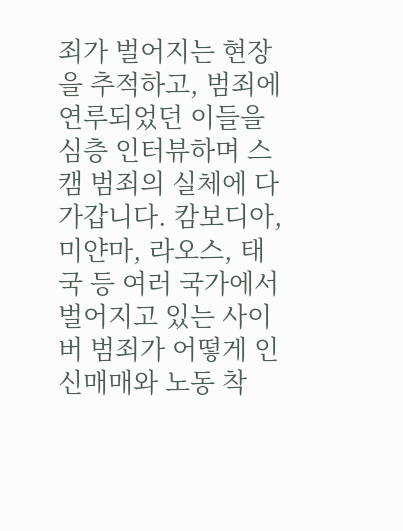죄가 벌어지는 현장을 추적하고, 범죄에 연루되었던 이들을 심층 인터뷰하며 스캠 범죄의 실체에 다가갑니다. 캄보디아, 미얀마, 라오스, 태국 등 여러 국가에서 벌어지고 있는 사이버 범죄가 어떻게 인신매매와 노동 착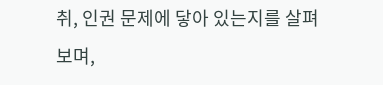취, 인권 문제에 닿아 있는지를 살펴보며,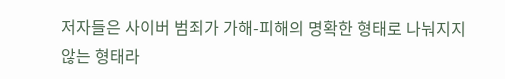저자들은 사이버 범죄가 가해-피해의 명확한 형태로 나눠지지 않는 형태라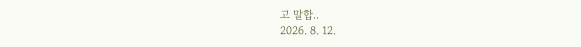고 말합..
2026. 8. 12.